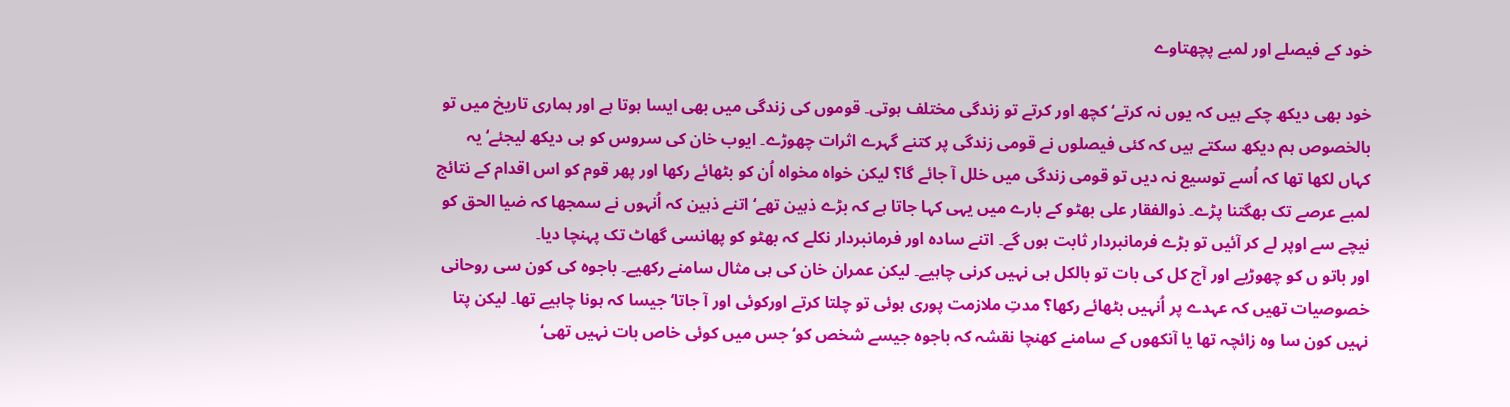خود کے فیصلے اور لمبے پچھتاوے

خود بھی دیکھ چکے ہیں کہ یوں نہ کرتے‘ کچھ اور کرتے تو زندگی مختلف ہوتی۔ قوموں کی زندگی میں بھی ایسا ہوتا ہے اور ہماری تاریخ میں تو بالخصوص ہم دیکھ سکتے ہیں کہ کئی فیصلوں نے قومی زندگی پر کتنے گہرے اثرات چھوڑے۔ ایوب خان کی سروس کو ہی دیکھ لیجئے‘ یہ کہاں لکھا تھا کہ اُسے توسیع نہ دیں تو قومی زندگی میں خلل آ جائے گا؟ لیکن خواہ مخواہ اُن کو بٹھائے رکھا اور پھر قوم کو اس اقدام کے نتائج لمبے عرصے تک بھگتنا پڑے۔ ذوالفقار علی بھٹو کے بارے میں یہی کہا جاتا ہے کہ بڑے ذہین تھے‘ اتنے ذہین کہ اُنہوں نے سمجھا کہ ضیا الحق کو نیچے سے اوپر لے کر آئیں تو بڑے فرمانبردار ثابت ہوں گے۔ اتنے سادہ اور فرمانبردار نکلے کہ بھٹو کو پھانسی گھاٹ تک پہنچا دیا۔
اور باتو ں کو چھوڑیے اور آج کل کی بات تو بالکل ہی نہیں کرنی چاہیے۔ لیکن عمران خان کی ہی مثال سامنے رکھیے۔ باجوہ کی کون سی روحانی خصوصیات تھیں کہ عہدے پر اُنہیں بٹھائے رکھا؟ مدتِ ملازمت پوری ہوئی تو چلتا کرتے اورکوئی اور آ جاتا‘ جیسا کہ ہونا چاہیے تھا۔ لیکن پتا نہیں کون سا وہ زائچہ تھا یا آنکھوں کے سامنے کھنچا نقشہ کہ باجوہ جیسے شخص کو‘ جس میں کوئی خاص بات نہیں تھی‘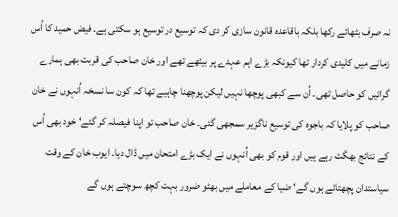نہ صرف بٹھائے رکھا بلکہ باقاعدہ قانون سازی کر دی کہ توسیع در توسیع ہو سکتی ہے۔ فیض حمید کا اُس زمانے میں کلیدی کردار تھا کیونکہ بڑے اہم عہدے پر بیٹھے تھے اور خان صاحب کی قربت بھی ہمارے گرائیں کو حاصل تھی۔ اُن سے کبھی پوچھا نہیں لیکن پوچھنا چاہیے تھا کہ کون سا نسخہ اُنہوں نے خان صاحب کو پلایا کہ باجوہ کی توسیع ناگزیر سمجھی گئی۔ خان صاحب تو اپنا فیصلہ کر گئے‘ خود بھی اُس کے نتائج بھگت رہے ہیں اور قوم کو بھی اُنہوں نے ایک بڑے امتحان میں ڈال دیا۔ ایوب خان کے وقت سیاستدان پچھتائے ہوں گے‘ ضیا کے معاملے میں بھٹو ضرور بہت کچھ سوچتے ہوں گے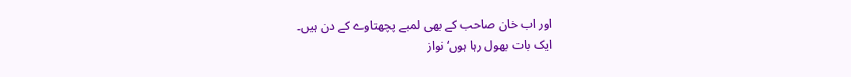اور اب خان صاحب کے بھی لمبے پچھتاوے کے دن ہیں۔
ایک بات بھول رہا ہوں‘ نواز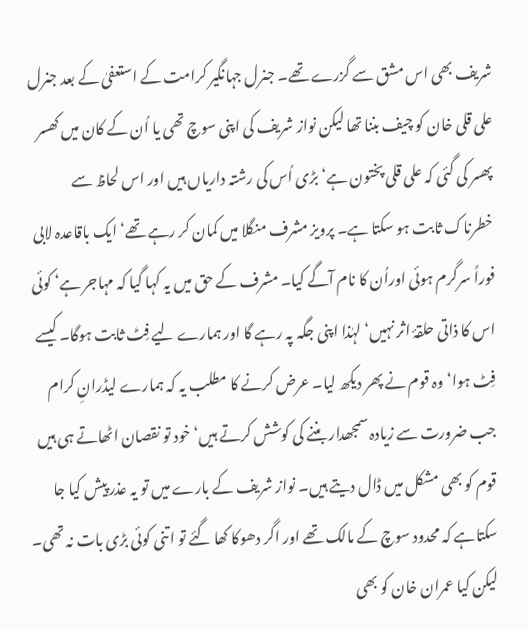شریف بھی اس مشق سے گزرے تھے۔ جنرل جہانگیر کرامت کے استعفیٰ کے بعد جنرل علی قلی خان کو چیف بننا تھا لیکن نواز شریف کی اپنی سوچ تھی یا اُن کے کان میں کھسر پھسر کی گئی کہ علی قلی پختون ہے‘ بڑی اُس کی رشتہ داریاں ہیں اور اس لحاظ سے خطرناک ثابت ہو سکتا ہے۔ پرویز مشرف منگلا میں کمان کر رہے تھے‘ ایک باقاعدہ لابی فوراً سرگرم ہوئی اوراُن کا نام آگے کیا۔ مشرف کے حق میں یہ کہا گیا کہ مہاجر ہے‘ کوئی اس کا ذاتی حلقۂ اثر نہیں‘ لہٰذا اپنی جگہ پہ رہے گا اور ہمارے لیے فِٹ ثابت ہوگا۔ کیسے فِٹ ہوا‘ وہ قوم نے پھر دیکھ لیا۔ عرض کرنے کا مطلب یہ کہ ہمارے لیڈرانِ کرام جب ضرورت سے زیادہ سمجھدار بننے کی کوشش کرتے ہیں‘ خود تو نقصان اٹھاتے ہی ہیں قوم کو بھی مشکل میں ڈال دیتے ہیں۔ نواز شریف کے بارے میں تو یہ عذر پیش کیا جا سکتاہے کہ محدود سوچ کے مالک تھے اور اگر دھوکا کھا گئے تو اتنی کوئی بڑی بات نہ تھی۔ لیکن کیا عمران خان کو بھی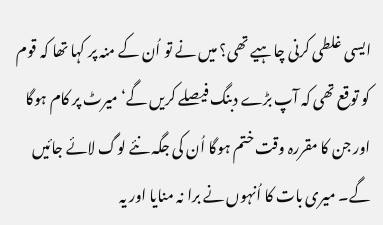ایسی غلطی کرنی چاہیے تھی؟ میں نے تو اُن کے منہ پر کہا تھا کہ قوم کو توقع تھی کہ آپ بڑے دبنگ فیصلے کریں گے‘ میرٹ پر کام ہوگا اور جن کا مقررہ وقت ختم ہوگا اُن کی جگہ نئے لوگ لائے جائیں گے۔ میری بات کا اُنہوں نے برا نہ منایا اور یہ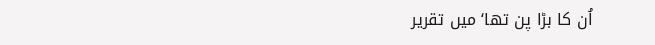اُن کا بڑا پن تھا‘ میں تقریر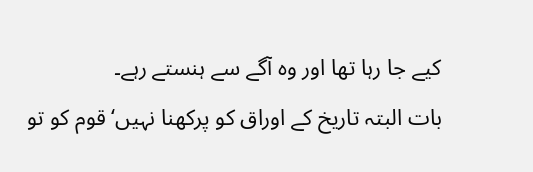کیے جا رہا تھا اور وہ آگے سے ہنستے رہے۔
بات البتہ تاریخ کے اوراق کو پرکھنا نہیں‘ قوم کو تو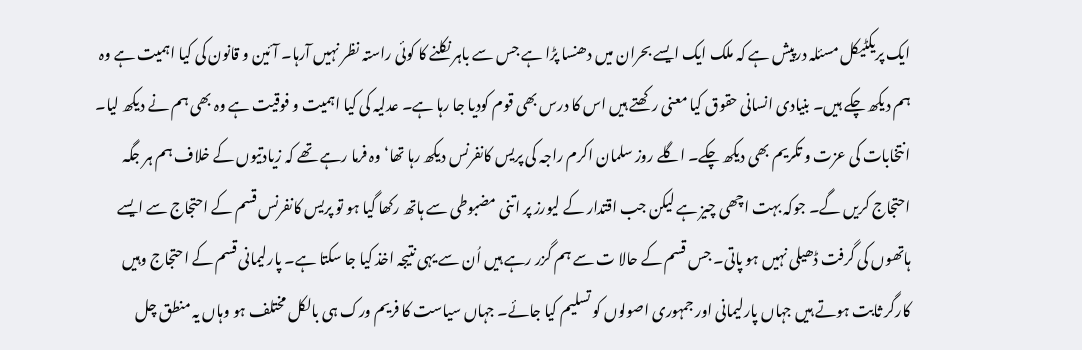ایک پریکٹیکل مسئلہ درپیش ہے کہ ملک ایک ایسے بحران میں دھنسا پڑا ہے جس سے باہر نکلنے کا کوئی راستہ نظر نہیں آرہا۔ آئین و قانون کی کیا اہمیت ہے وہ ہم دیکھ چکے ہیں۔ بنیادی انسانی حقوق کیا معنی رکھتے ہیں اس کا درس بھی قوم کودیا جا رہا ہے۔ عدلیہ کی کیا اہمیت و فوقیت ہے وہ بھی ہم نے دیکھ لیا۔ انتخابات کی عزت و تکریم بھی دیکھ چکے۔ اگلے روز سلمان اکرم راجہ کی پریس کانفرنس دیکھ رہا تھا‘ وہ فرما رہے تھے کہ زیادتیوں کے خلاف ہم ہر جگہ احتجاج کریں گے۔ جوکہ بہت اچھی چیز ہے لیکن جب اقتدار کے لیورز پر اتنی مضبوطی سے ہاتھ رکھا گیا ہو تو پریس کانفرنس قسم کے احتجاج سے ایسے ہاتھوں کی گرفت ڈھیلی نہیں ہو پاتی۔ جس قسم کے حالا ت سے ہم گزر رہے ہیں اُن سے یہی نتیجہ اخذ کیا جا سکتا ہے۔ پارلیمانی قسم کے احتجاج وہیں کارگر ثابت ہوتے ہیں جہاں پارلیمانی اور جمہوری اصولوں کو تسلیم کیا جائے۔ جہاں سیاست کا فریم ورک ہی بالکل مختلف ہو وہاں یہ منطق چل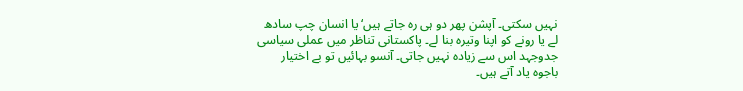نہیں سکتی۔ آپشن پھر دو ہی رہ جاتے ہیں‘ یا انسان چپ سادھ لے یا رونے کو اپنا وتیرہ بنا لے۔ پاکستانی تناظر میں عملی سیاسی جدوجہد اس سے زیادہ نہیں جاتی۔ آنسو بہائیں تو بے اختیار باجوہ یاد آتے ہیں۔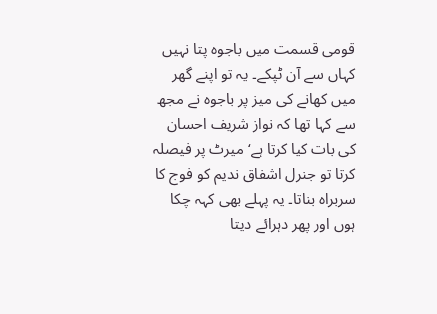قومی قسمت میں باجوہ پتا نہیں کہاں سے آن ٹپکے۔ یہ تو اپنے گھر میں کھانے کی میز پر باجوہ نے مجھ سے کہا تھا کہ نواز شریف احسان کی بات کیا کرتا ہے‘ میرٹ پر فیصلہ کرتا تو جنرل اشفاق ندیم کو فوج کا سربراہ بناتا۔ یہ پہلے بھی کہہ چکا ہوں اور پھر دہرائے دیتا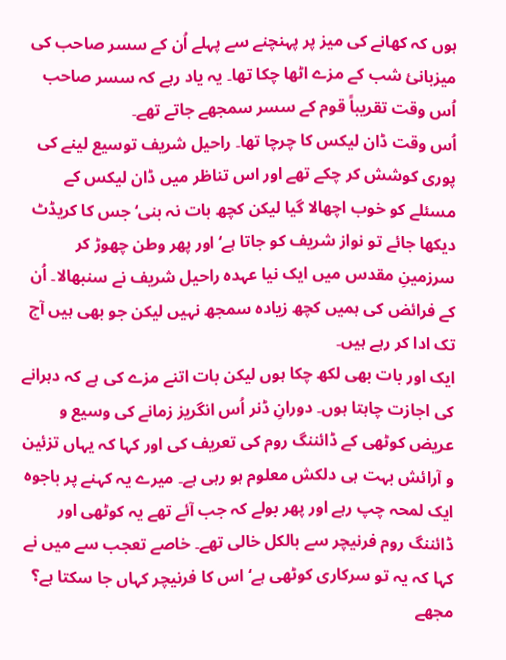ہوں کہ کھانے کی میز پر پہنچنے سے پہلے اُن کے سسر صاحب کی میزبانیٔ شب کے مزے اٹھا چکا تھا۔ یہ یاد رہے کہ سسر صاحب اُس وقت تقریباً قوم کے سسر سمجھے جاتے تھے۔
اُس وقت ڈان لیکس کا چرچا تھا۔ راحیل شریف توسیع لینے کی پوری کوشش کر چکے تھے اور اس تناظر میں ڈان لیکس کے مسئلے کو خوب اچھالا گیا لیکن کچھ بات نہ بنی‘ جس کا کریڈٹ دیکھا جائے تو نواز شریف کو جاتا ہے‘ اور پھر وطن چھوڑ کر سرزمینِ مقدس میں ایک نیا عہدہ راحیل شریف نے سنبھالا۔ اُن کے فرائض کی ہمیں کچھ زیادہ سمجھ نہیں لیکن جو بھی ہیں آج تک ادا کر رہے ہیں۔
ایک اور بات بھی لکھ چکا ہوں لیکن بات اتنے مزے کی ہے کہ دہرانے کی اجازت چاہتا ہوں۔ دورانِ ڈنر اُس انگریز زمانے کی وسیع و عریض کوٹھی کے ڈائننگ روم کی تعریف کی اور کہا کہ یہاں تزئین و آرائش بہت ہی دلکش معلوم ہو رہی ہے۔ میرے یہ کہنے پر باجوہ ایک لمحہ چپ رہے اور پھر بولے کہ جب آئے تھے یہ کوٹھی اور ڈائننگ روم فرنیچر سے بالکل خالی تھے۔ خاصے تعجب سے میں نے کہا کہ یہ تو سرکاری کوٹھی ہے‘ اس کا فرنیچر کہاں جا سکتا ہے؟ مجھے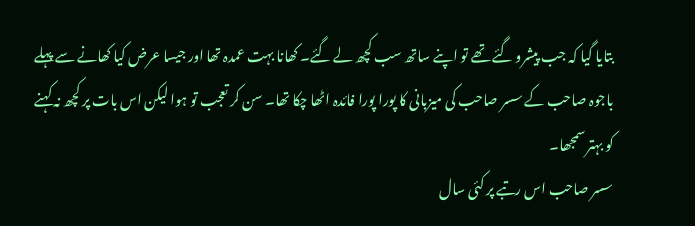بتایا گیا کہ جب پیشرو گئے تھے تو اپنے ساتھ سب کچھ لے گئے۔ کھانا بہت عمدہ تھا اور جیسا عرض کیا کھانے سے پہلے باجوہ صاحب کے سسر صاحب کی میزبانی کا پورا پورا فائدہ اٹھا چکا تھا۔ سن کر تعجب تو ہوا لیکن اس بات پر کچھ نہ کہنے کو بہتر سمجھا۔
سسر صاحب اس رتبے پر کئی سال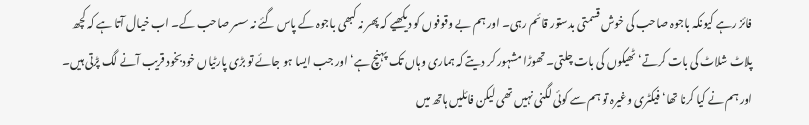فائز رہے کیونکہ باجوہ صاحب کی خوش قسمتی بدستور قائم رہی۔ اور ہم بے وقوفوں کو دیکھیے کہ پھر نہ کبھی باجوہ کے پاس گئے نہ سسر صاحب کے۔ اب خیال آتا ہے کہ کچھ پلاٹ شلاٹ کی بات کرتے‘ ٹھیکوں کی بات چلتی۔ تھوڑا مشہور کر دیتے کہ ہماری وہاں تک پہنچ ہے‘ اور جب ایسا ہو جائے تو بڑی پارٹیاں خودبخود قریب آنے لگ پڑتی ہیں۔ اور ہم نے کیا کرنا تھا‘ فیکٹری وغیرہ تو ہم سے کوئی لگنی نہیں تھی لیکن فائلیں ہاتھ میں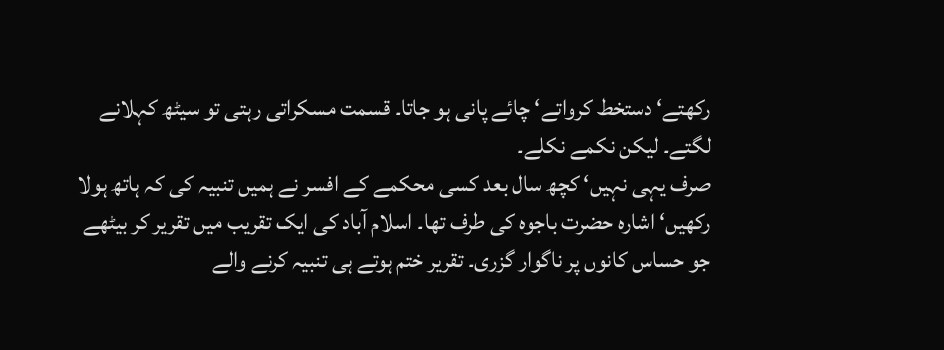رکھتے‘ دستخط کرواتے‘ چائے پانی ہو جاتا۔ قسمت مسکراتی رہتی تو سیٹھ کہلانے لگتے۔ لیکن نکمے نکلے۔
صرف یہی نہیں‘ کچھ سال بعد کسی محکمے کے افسر نے ہمیں تنبیہ کی کہ ہاتھ ہولا رکھیں‘ اشارہ حضرت باجوہ کی طرف تھا۔ اسلام آباد کی ایک تقریب میں تقریر کر بیٹھے جو حساس کانوں پر ناگوار گزری۔ تقریر ختم ہوتے ہی تنبیہ کرنے والے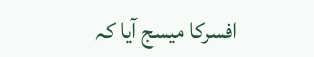افسرکا میسج آیا کہ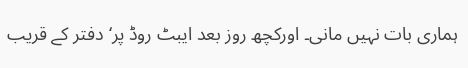ہماری بات نہیں مانی۔ اورکچھ روز بعد ایبٹ روڈ پر‘ دفتر کے قریب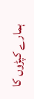ہمارے کپڑوں کا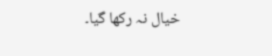خیال نہ رکھا گیا۔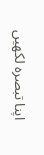اپنا تبصرہ لکھیں